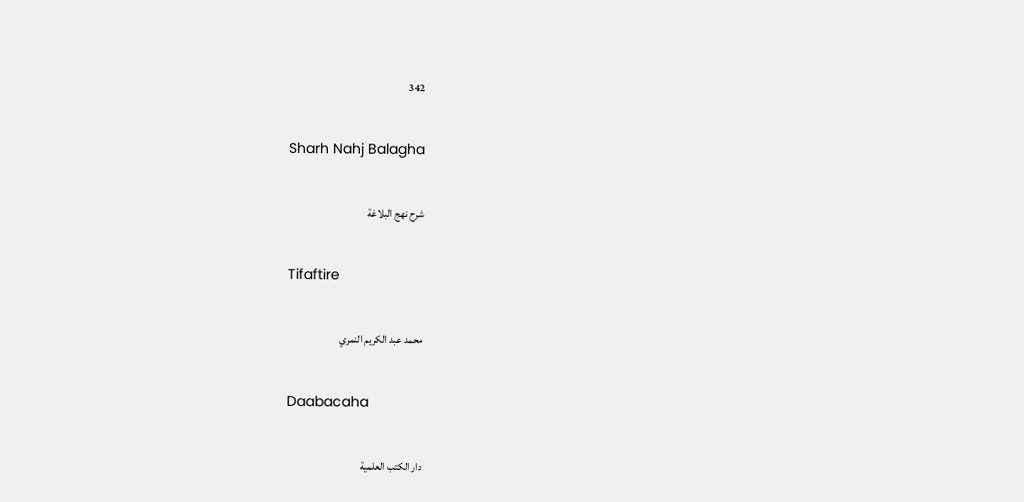342

Sharh Nahj Balagha

شرح نهج البلاغة

Tifaftire

محمد عبد الكريم النمري

Daabacaha

دار الكتب العلمية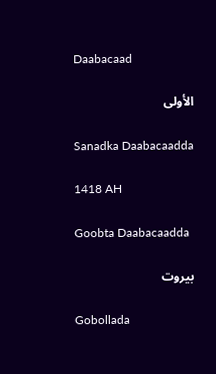Daabacaad

الأولى

Sanadka Daabacaadda

1418 AH

Goobta Daabacaadda

بيروت

Gobollada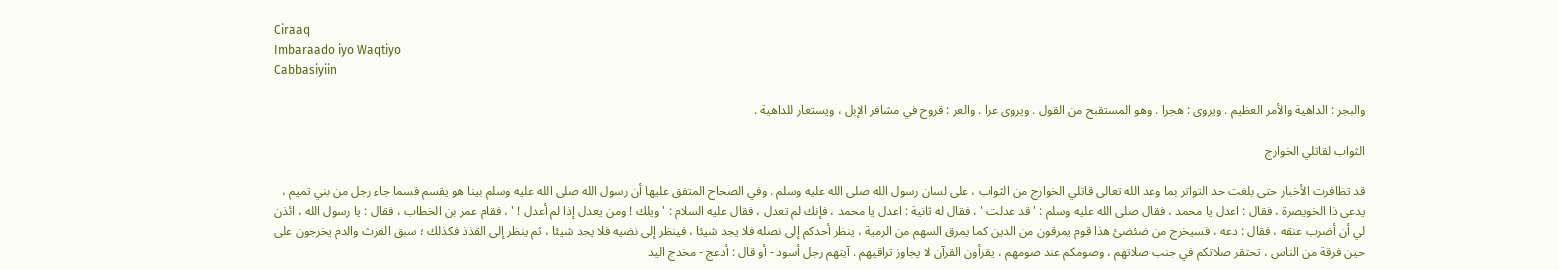Ciraaq
Imbaraado iyo Waqtiyo
Cabbasiyiin

والبجر : الداهية والأمر العظيم . ويروى : هجرا . وهو المستقبح من القول . ويروى عرا . والعر : قروح في مشافر الإبل ، ويستعار للداهية .

الثواب لقاتلي الخوارج

قد تظافرت الأخبار حتى بلغت حد التواتر بما وعد الله تعالى قاتلي الخوارج من الثواب ، على لسان رسول الله صلى الله عليه وسلم . وفي الصحاح المتفق عليها أن رسول الله صلى الله عليه وسلم بينا هو يقسم قسما جاء رجل من بني تميم ، يدعى ذا الخويصرة ، فقال : اعدل يا محمد ، فقال صلى الله عليه وسلم : ' قد عدلت ' ، فقال له ثانية : اعدل يا محمد ، فإنك لم تعدل ، فقال عليه السلام : ' ويلك ! ومن يعدل إذا لم أعدل ! ' ، فقام عمر بن الخطاب ، فقال : يا رسول الله ، ائذن لي أن أضرب عنقه ، فقال : دعه ، فسيخرج من ضئضئ هذا قوم يمرقون من الدين كما يمرق السهم من الرمية ، ينظر أحدكم إلى نصله فلا يجد شيئا ، فينظر إلى نضيه فلا يجد شيئا ، ثم ينظر إلى القذذ فكذلك ؛ سبق الفرث والدم يخرجون على حين فرقة من الناس ، تحتقر صلاتكم في جنب صلاتهم ، وصومكم عند صومهم ، يقرأون القرآن لا يجاوز تراقيهم . آيتهم رجل أسود - أو قال : أدعج - مخدج اليد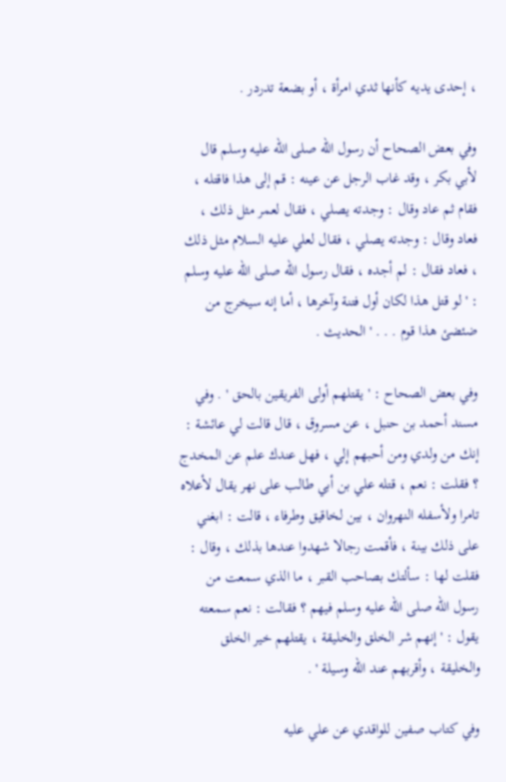، إحدى يديه كأنها ثدي امرأة ، أو بضعة تدردر .

وفي بعض الصحاح أن رسول الله صلى الله عليه وسلم قال لأبي بكر ، وقد غاب الرجل عن عينه : قم إلى هذا فاقتله ، فقام ثم عاد وقال : وجدته يصلي ، فقال لعمر مثل ذلك ، فعاد وقال : وجدته يصلي ، فقال لعلي عليه السلام مثل ذلك ، فعاد فقال : لم أجده ، فقال رسول الله صلى الله عليه وسلم : ' لو قتل هذا لكان أول فتنة وآخرها ، أما إنه سيخرج من ضئضئ هذا قوم . . . ' الحديث .

وفي بعض الصحاح : ' يقتلهم أولى الفريقين بالحق ' . وفي مسند أحمد بن حنبل ، عن مسروق ، قال قالت لي عائشة : إنك من ولدي ومن أحبهم إلي ، فهل عندك علم عن المخدج ؟ فقلت : نعم ، قتله علي بن أبي طالب على نهر يقال لأعلاه تامرا ولأسفله النهروان ، بين لخاقيق وطرفاء ، قالت : ابغني على ذلك بينة ، فأقمت رجالا شهدوا عندها بذلك ، وقال : فقلت لها : سألتك بصاحب القبر ، ما الذي سمعت من رسول الله صلى الله عليه وسلم فيهم ؟ فقالت : نعم سمعته يقول : ' إنهم شر الخلق والخليقة ، يقتلهم خير الخلق والخليقة ، وأقربهم عند الله وسيلة ' .

وفي كتاب صفين للواقدي عن علي عليه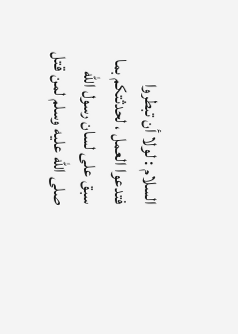السلام : لولا أن تبطروا فتدعوا العمل ، لحدثتكم بما سبق على لسان رسول الله صلى الله عليه وسلم لمن قتل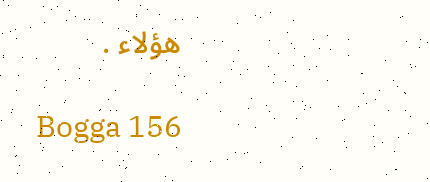هؤلاء .

Bogga 156